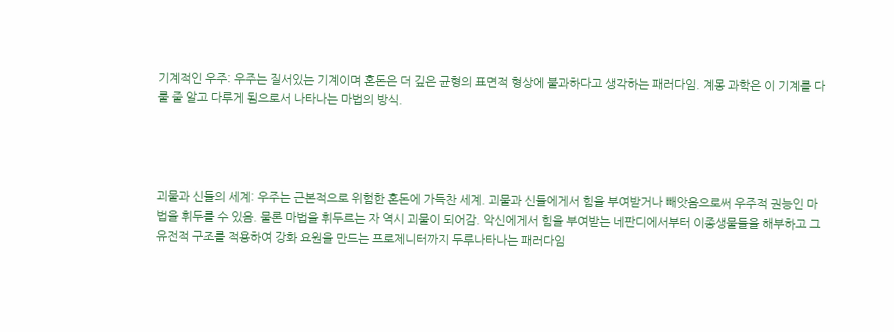기계적인 우주: 우주는 질서있는 기계이며 혼돈은 더 깊은 균형의 표면적 형상에 불과하다고 생각하는 패러다임. 계몽 과학은 이 기계를 다룰 줄 알고 다루게 됨으로서 나타나는 마법의 방식.




괴물과 신들의 세계: 우주는 근본적으로 위험한 혼돈에 가득찬 세계. 괴물과 신들에게서 힘을 부여받거나 빼앗음으로써 우주적 권능인 마법을 휘두를 수 있음. 물론 마법을 휘두르는 자 역시 괴물이 되어감. 악신에게서 힘을 부여받는 네판디에서부터 이종생물들을 해부하고 그 유전적 구조를 적용하여 강화 요원을 만드는 프로제니터까지 두루나타나는 패러다임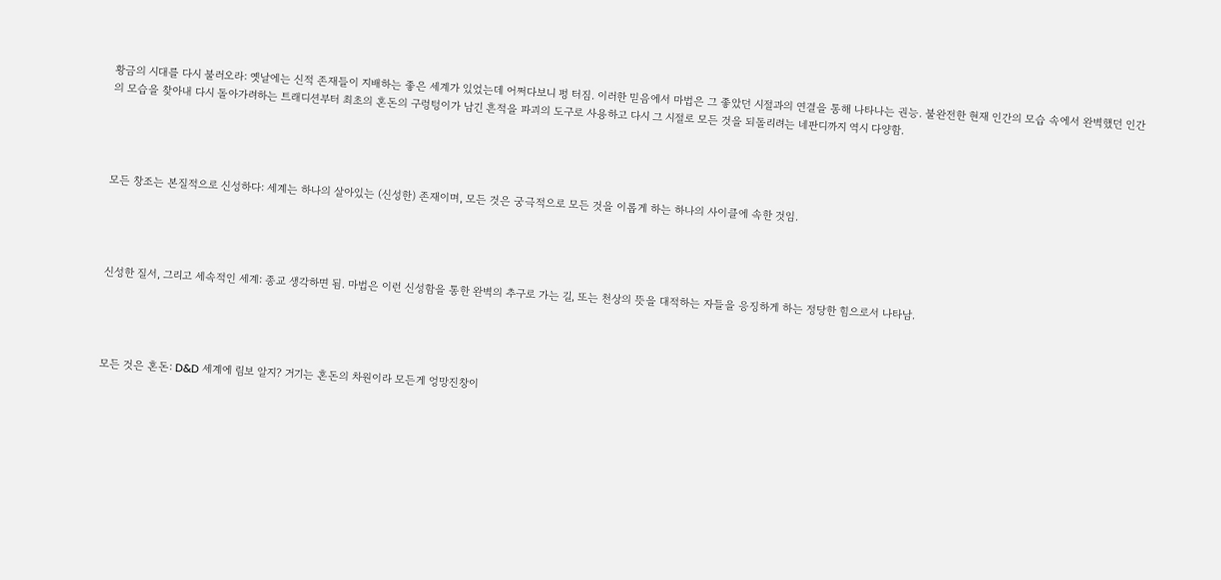황금의 시대를 다시 불러오라: 옛날에는 신적 존재들이 지배하는 좋은 세계가 있었는데 어쩌다보니 펑 터짐. 이러한 믿음에서 마법은 그 좋았던 시절과의 연결을 통해 나타나는 권능. 불완전한 현재 인간의 모습 속에서 완벽했던 인간의 모습을 찾아내 다시 돌아가려하는 트래디션부터 최초의 혼돈의 구렁텅이가 남긴 흔적을 파괴의 도구로 사용하고 다시 그 시절로 모든 것을 되돌리려는 네판디까지 역시 다양함.




모든 창조는 본질적으로 신성하다: 세계는 하나의 살아있는 (신성한) 존재이며, 모든 것은 궁극적으로 모든 것을 이롭게 하는 하나의 사이클에 속한 것임.




신성한 질서, 그리고 세속적인 세계: 종교 생각하면 됨. 마법은 이런 신성함을 통한 완벽의 추구로 가는 길, 또는 천상의 뜻을 대적하는 자들을 응징하게 하는 정당한 힘으로서 나타남.




모든 것은 혼돈: D&D 세계에 림보 알지? 거기는 혼돈의 차원이라 모든게 엉망진창이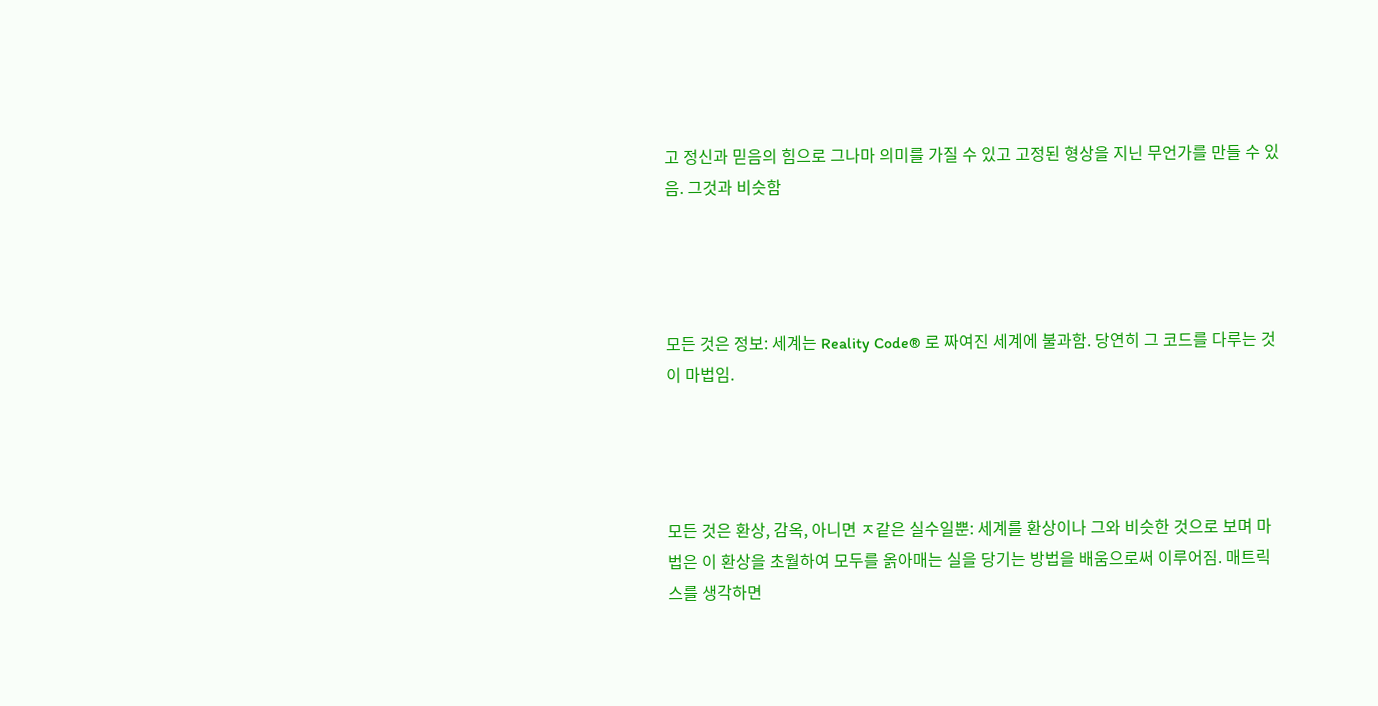고 정신과 믿음의 힘으로 그나마 의미를 가질 수 있고 고정된 형상을 지닌 무언가를 만들 수 있음. 그것과 비슷함




모든 것은 정보: 세계는 Reality Code® 로 짜여진 세계에 불과함. 당연히 그 코드를 다루는 것이 마법임.




모든 것은 환상, 감옥, 아니면 ㅈ같은 실수일뿐: 세계를 환상이나 그와 비슷한 것으로 보며 마법은 이 환상을 초월하여 모두를 옭아매는 실을 당기는 방법을 배움으로써 이루어짐. 매트릭스를 생각하면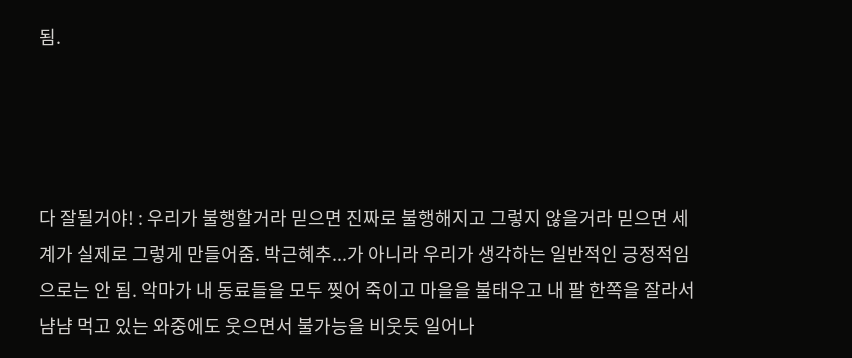됨.




다 잘될거야! : 우리가 불행할거라 믿으면 진짜로 불행해지고 그렇지 않을거라 믿으면 세계가 실제로 그렇게 만들어줌. 박근혜추...가 아니라 우리가 생각하는 일반적인 긍정적임으로는 안 됨. 악마가 내 동료들을 모두 찢어 죽이고 마을을 불태우고 내 팔 한쪽을 잘라서 냠냠 먹고 있는 와중에도 웃으면서 불가능을 비웃듯 일어나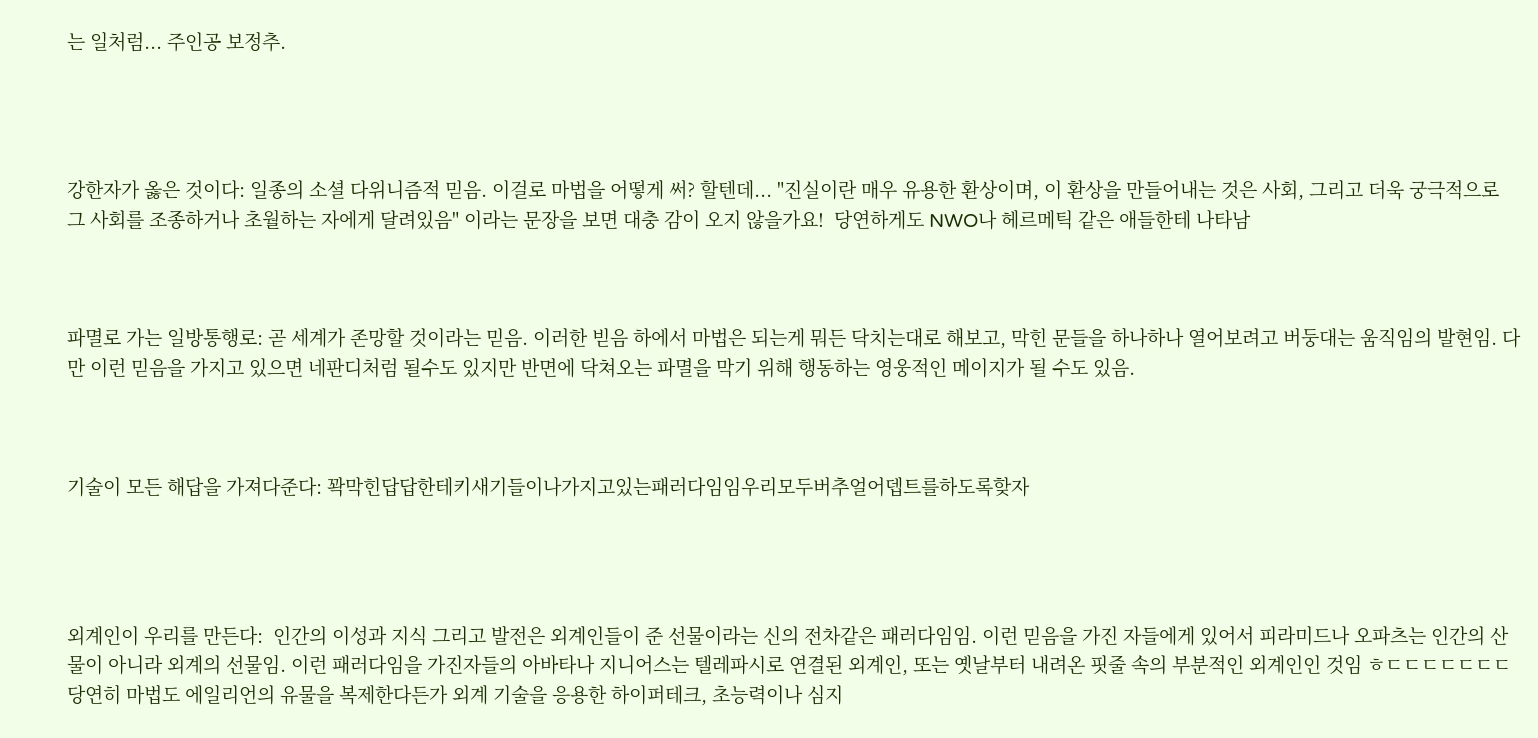는 일처럼... 주인공 보정추.




강한자가 옳은 것이다: 일종의 소셜 다위니즘적 믿음. 이걸로 마법을 어떻게 써? 할텐데... "진실이란 매우 유용한 환상이며, 이 환상을 만들어내는 것은 사회, 그리고 더욱 궁극적으로 그 사회를 조종하거나 초월하는 자에게 달려있음" 이라는 문장을 보면 대충 감이 오지 않을가요!  당연하게도 NWO나 헤르메틱 같은 애들한테 나타남



파멸로 가는 일방통행로: 곧 세계가 존망할 것이라는 믿음. 이러한 빋음 하에서 마법은 되는게 뭐든 닥치는대로 해보고, 막힌 문들을 하나하나 열어보려고 버둥대는 움직임의 발현임. 다만 이런 믿음을 가지고 있으면 네판디처럼 될수도 있지만 반면에 닥쳐오는 파멸을 막기 위해 행동하는 영웅적인 메이지가 될 수도 있음.



기술이 모든 해답을 가져다준다: 꽉막힌답답한테키새기들이나가지고있는패러다임임우리모두버추얼어뎁트를하도록핮자




외계인이 우리를 만든다:  인간의 이성과 지식 그리고 발전은 외계인들이 준 선물이라는 신의 전차같은 패러다임임. 이런 믿음을 가진 자들에게 있어서 피라미드나 오파츠는 인간의 산물이 아니라 외계의 선물임. 이런 패러다임을 가진자들의 아바타나 지니어스는 텔레파시로 연결된 외계인, 또는 옛날부터 내려온 핏줄 속의 부분적인 외계인인 것임 ㅎㄷㄷㄷㄷㄷㄷㄷ 당연히 마법도 에일리언의 유물을 복제한다든가 외계 기술을 응용한 하이퍼테크, 초능력이나 심지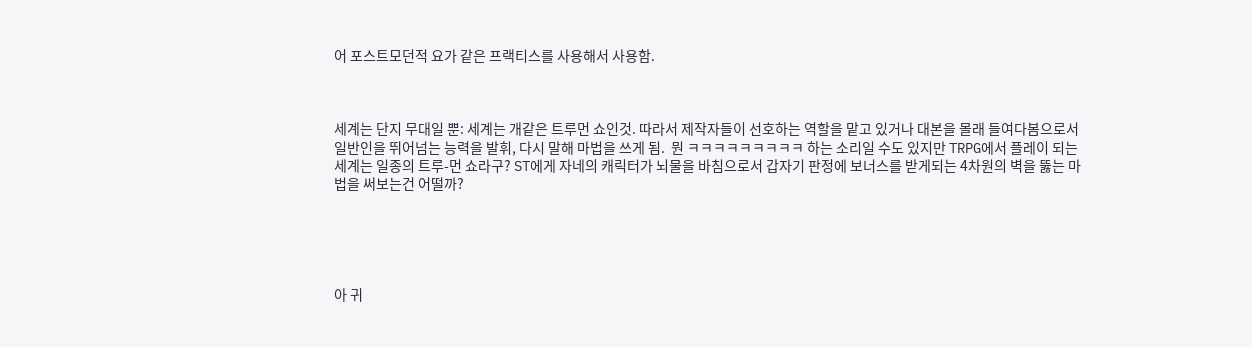어 포스트모던적 요가 같은 프랙티스를 사용해서 사용함.



세계는 단지 무대일 뿐: 세계는 개같은 트루먼 쇼인것. 따라서 제작자들이 선호하는 역할을 맡고 있거나 대본을 몰래 들여다봄으로서 일반인을 뛰어넘는 능력을 발휘, 다시 말해 마법을 쓰게 됨.  뭔 ㅋㅋㅋㅋㅋㅋㅋㅋㅋ 하는 소리일 수도 있지만 TRPG에서 플레이 되는 세계는 일종의 트루-먼 쇼라구? ST에게 자네의 캐릭터가 뇌물을 바침으로서 갑자기 판정에 보너스를 받게되는 4차원의 벽을 뚫는 마법을 써보는건 어떨까?





아 귀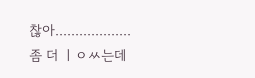찮아................... 좀 더 ㅣㅇㅆ는데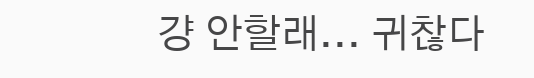걍 안할래... 귀찮다